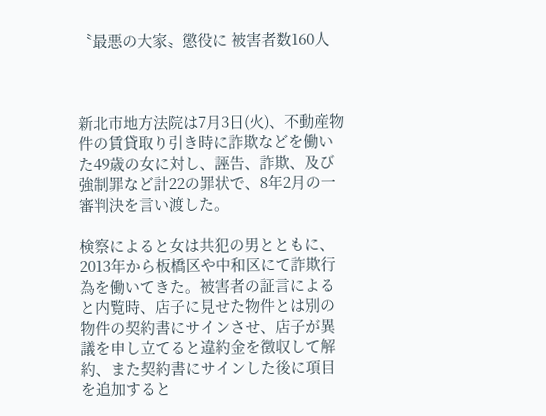〝最悪の大家〟懲役に 被害者数160人



新北市地方法院は7月3日(火)、不動産物件の賃貸取り引き時に詐欺などを働いた49歳の女に対し、誣告、詐欺、及び強制罪など計22の罪状で、8年2月の一審判決を言い渡した。

検察によると女は共犯の男とともに、2013年から板橋区や中和区にて詐欺行為を働いてきた。被害者の証言によると内覧時、店子に見せた物件とは別の物件の契約書にサインさせ、店子が異議を申し立てると違約金を徴収して解約、また契約書にサインした後に項目を追加すると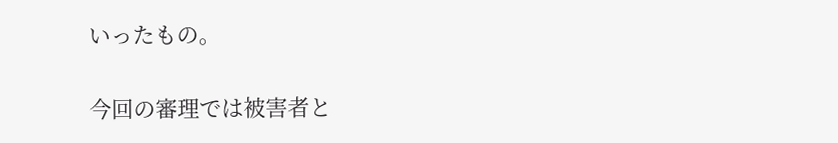いったもの。

今回の審理では被害者と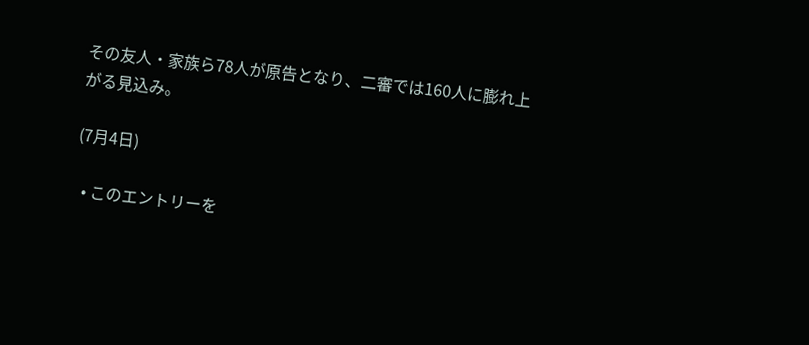その友人・家族ら78人が原告となり、二審では160人に膨れ上がる見込み。

(7月4日)

  • このエントリーを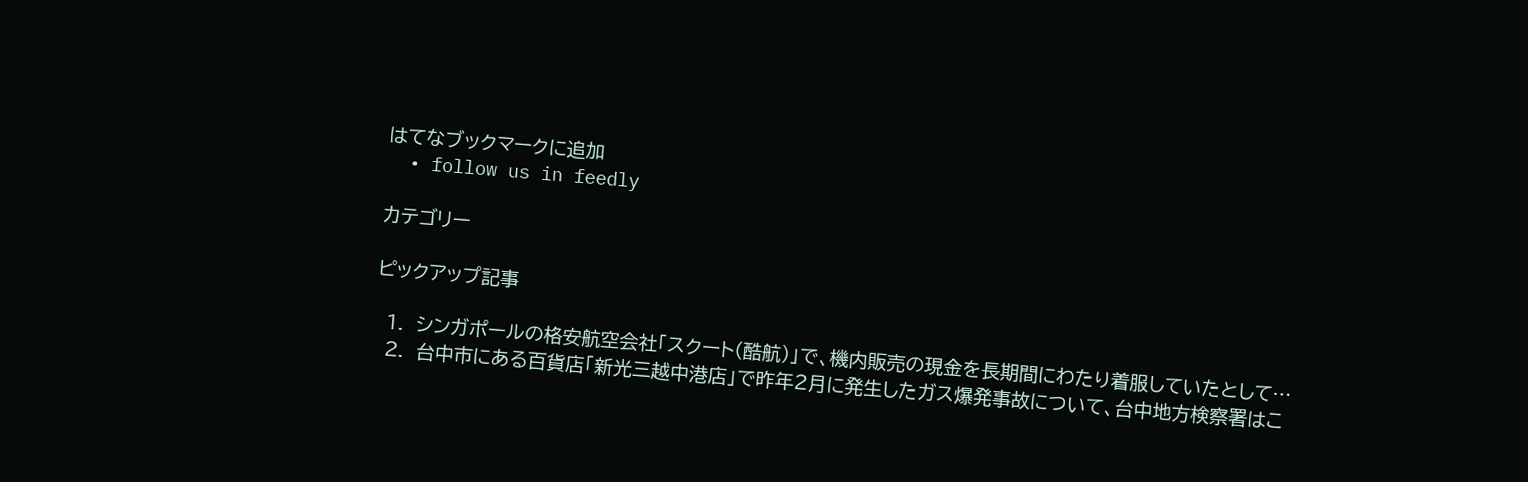はてなブックマークに追加
  • follow us in feedly

カテゴリー

ピックアップ記事

  1.  シンガポールの格安航空会社「スクート(酷航)」で、機内販売の現金を長期間にわたり着服していたとして…
  2.  台中市にある百貨店「新光三越中港店」で昨年2月に発生したガス爆発事故について、台中地方検察署はこ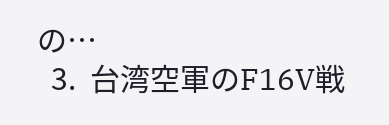の…
  3.  台湾空軍のF16V戦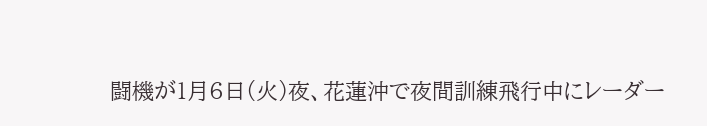闘機が1月6日(火)夜、花蓮沖で夜間訓練飛行中にレーダー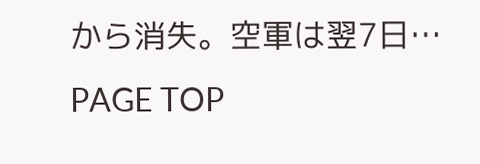から消失。空軍は翌7日…
PAGE TOP